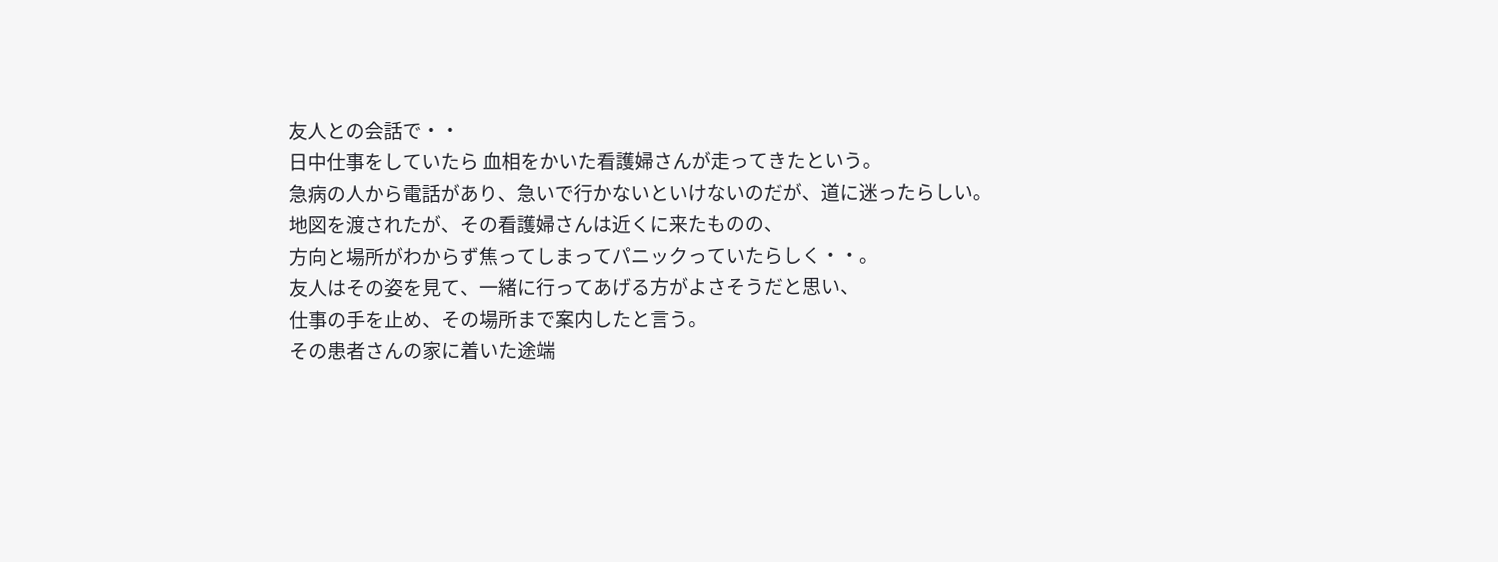友人との会話で・・
日中仕事をしていたら 血相をかいた看護婦さんが走ってきたという。
急病の人から電話があり、急いで行かないといけないのだが、道に迷ったらしい。
地図を渡されたが、その看護婦さんは近くに来たものの、
方向と場所がわからず焦ってしまってパニックっていたらしく・・。
友人はその姿を見て、一緒に行ってあげる方がよさそうだと思い、
仕事の手を止め、その場所まで案内したと言う。
その患者さんの家に着いた途端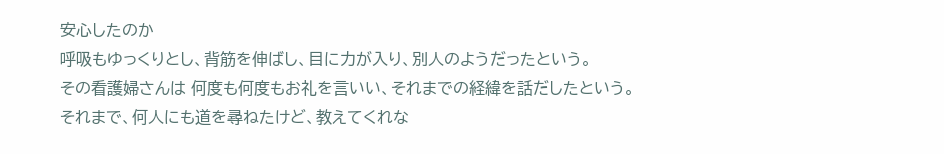安心したのか
呼吸もゆっくりとし、背筋を伸ばし、目に力が入り、別人のようだったという。
その看護婦さんは 何度も何度もお礼を言いい、それまでの経緯を話だしたという。
それまで、何人にも道を尋ねたけど、教えてくれな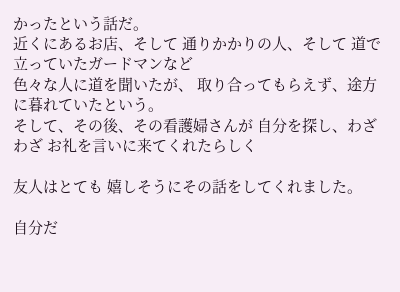かったという話だ。
近くにあるお店、そして 通りかかりの人、そして 道で立っていたガードマンなど
色々な人に道を聞いたが、 取り合ってもらえず、途方に暮れていたという。
そして、その後、その看護婦さんが 自分を探し、わざわざ お礼を言いに来てくれたらしく

友人はとても 嬉しそうにその話をしてくれました。

自分だ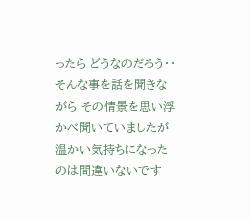ったら どうなのだろう・・
そんな事を話を聞きながら その情景を思い浮かべ聞いていましたが
温かい気持ちになったのは間違いないです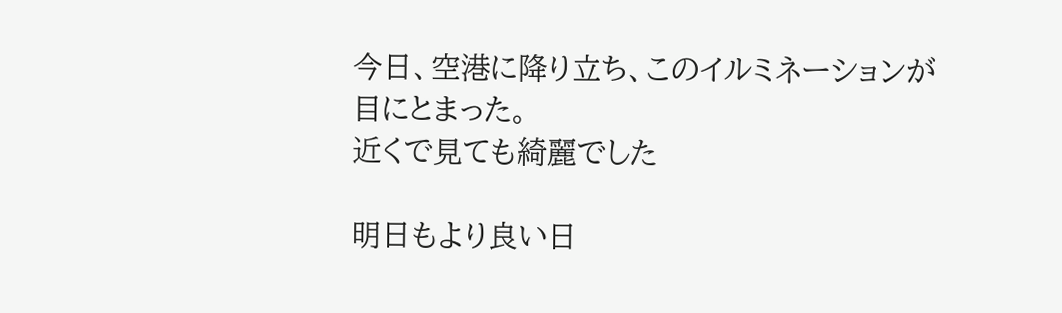今日、空港に降り立ち、このイルミネーションが目にとまった。
近くで見ても綺麗でした

明日もより良い日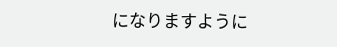になりますように